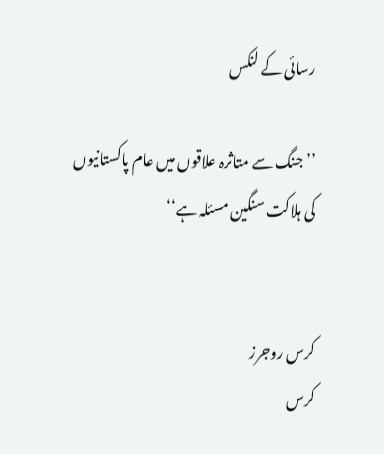رسائی کے لنکس

’’جنگ سے متاثرہ علاقوں میں عام پاکستانیوں کی ہلاکت سنگین مسئلہ ہے‘‘


کرس روجرز
کرس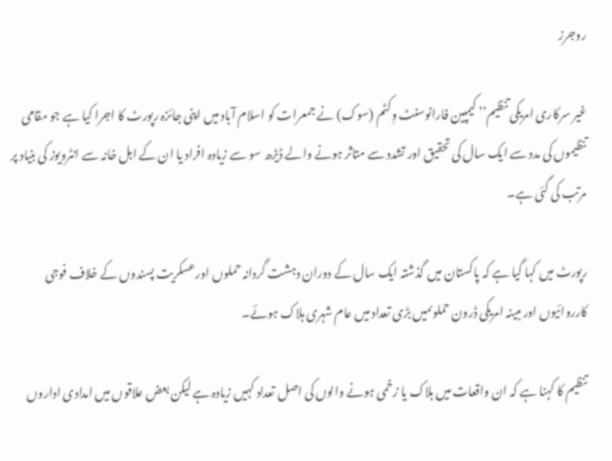روجرز

غیر سرکاری امریکی تنظیم’’ کیمپین فارانوسنٹ وِکٹم (سوک) نے جمعرات کو اسلام آباد میں اپنی جائزہ رپورٹ کا اجرا کیا ہے جو مقامی تنظیموں کی مدد سے ایک سال کی تحقیق اور تشدد سے متاثر ہونے والے ڈیڑھ سو سے زیادہ افراد یا ان کے اہل خانہ سے انٹرویوز کی بنیاد پر مرتب کی گئی ہے۔

رپورٹ میں کہا گیا ہے کہ پاکستان میں گذشتہ ایک سال کے دوران دہشت گردانہ حملوں اورعسکریت پسندوں کے خلاف فوجی کارروائیوں اور مبینہ امریکی ڈرون حملوںمیں بڑی تعداد میں عام شہری ہلاک ہوئے۔

تنظیم کا کہنا ہے کہ ان واقعات میں ہلاک یا زخمی ہونے والوں کی اصل تعداد کہیں زیادہ ہے لیکن بعض علاقوں میں امدادی اداروں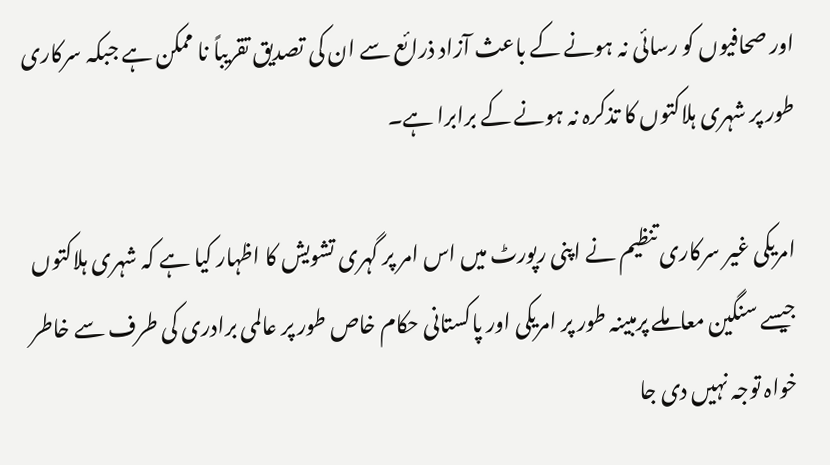اور صحافیوں کو رسائی نہ ہونے کے باعث آزاد ذرائع سے ان کی تصدیق تقریباً نا ممکن ہے جبکہ سرکاری طور پر شہری ہلاکتوں کا تذکرہ نہ ہونے کے برابرا ہے۔

امریکی غیر سرکاری تنظیم نے اپنی رپورٹ میں اس امر پر گہری تشویش کا اظہار کیا ہے کہ شہری ہلاکتوں جیسے سنگین معاملے پرمبینہ طور پر امریکی اور پاکستانی حکام خاص طور پر عالمی برادری کی طرف سے خاطر خواہ توجہ نہیں دی جا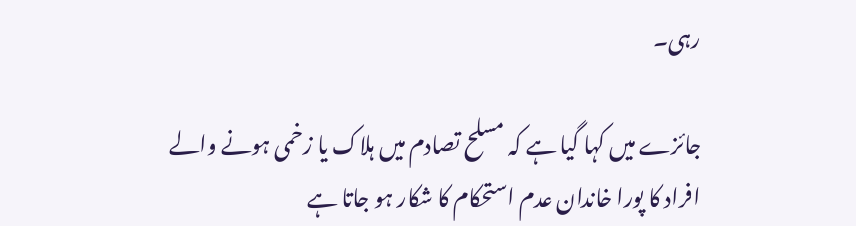رہی۔

جائزے میں کہا گیا ہے کہ مسلح تصادم میں ہلاک یا زخمی ہونے والے افراد کا پورا خاندان عدم استحکام کا شکار ہو جاتا ہے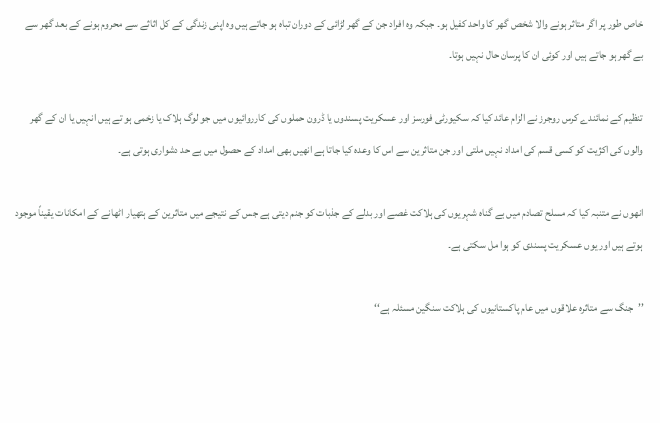خاص طور پر اگر متاثر ہونے والا شخص گھر کا واحد کفیل ہو۔ جبکہ وہ افراد جن کے گھر لڑائی کے دوران تباہ ہو جاتے ہیں وہ اپنی زندگی کے کل اثاثے سے محروم ہونے کے بعد گھر سے بے گھر ہو جاتے ہیں اور کوئی ان کا پرسان حال نہیں ہوتا۔

تنظیم کے نمائندے کرس روجرز نے الزام عائد کیا کہ سکیورٹی فورسز اور عسکریت پسندوں یا ڈرون حملوں کی کارروائیوں میں جو لوگ ہلاک یا زخمی ہو تے ہیں انہیں یا ان کے گھر والوں کی اکژیت کو کسی قسم کی امداد نہیں ملتی اور جن متاثرین سے اس کا وعدہ کیا جاتا ہے انھیں بھی امداد کے حصول میں بے حد دشواری ہوتی ہے۔

انھوں نے متنبہ کیا کہ مسلح تصادم میں بے گناہ شہریوں کی ہلاکت غصے اور بدلے کے جذبات کو جنم دیتی ہے جس کے نتیجے میں متاثرین کے ہتھیار اٹھانے کے امکانات یقیناً موجود ہوتے ہیں اور یوں عسکریت پسندی کو ہوا مل سکتی ہے۔

’’جنگ سے متاثرہ علاقوں میں عام پاکستانیوں کی ہلاکت سنگین مسئلہ ہے‘‘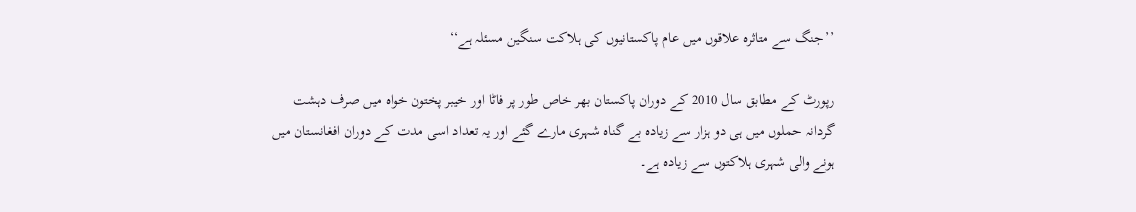’’جنگ سے متاثرہ علاقوں میں عام پاکستانیوں کی ہلاکت سنگین مسئلہ ہے‘‘

رپورٹ کے مطابق سال 2010 کے دوران پاکستان بھر خاص طور پر فاٹا اور خیبر پختون خواہ میں صرف دہشت گردانہ حملوں میں ہی دو ہزار سے زیادہ بے گناہ شہری مارے گئے اور یہ تعداد اسی مدت کے دوران افغانستان میں ہونے والی شہری ہلاکتوں سے زیادہ ہے۔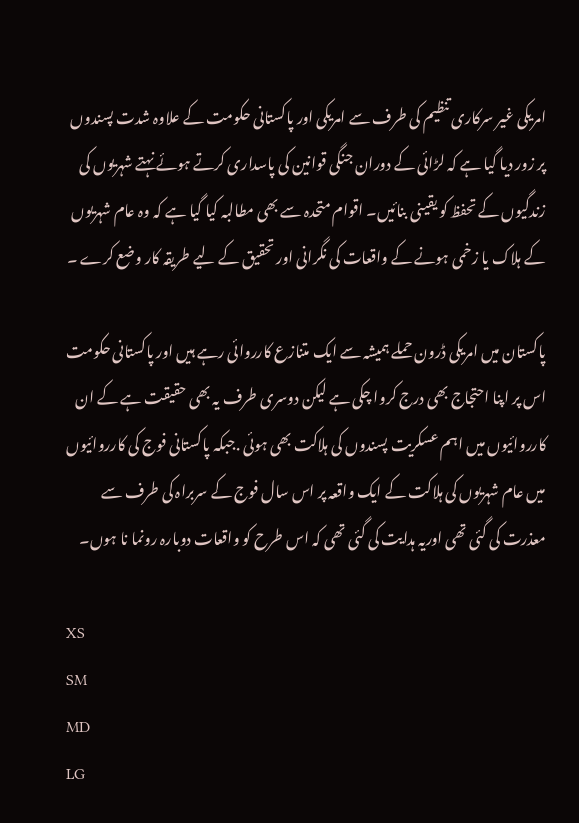امریکی غیر سرکاری تنظیم کی طرف سے امریکی اور پاکستانی حکومت کے علاوہ شدت پسندوں پر زور دیا گیا ہے کہ لڑائی کے دوران جنگی قوانین کی پاسداری کرتے ہوئے نہتے شہریوں کی زندگیوں کے تحفظ کو یقینی بنائیں۔ اقوام متحدہ سے بھی مطالبہ کیا گیا ہے کہ وہ عام شہریوں کے ہلاک یا زخمی ہونے کے واقعات کی نگرانی اور تحقیق کے لیے طریقہ کار وضع کرے ۔

پاکستان میں امریکی ڈرون حملے ہمیشہ سے ایک متنازع کارروائی رہے ہیں اور پاکستانی حکومت اس پر اپنا احتجاج بھی درج کروا چکی ہے لیکن دوسری طرف یہ بھی حقیقت ہے کے ان کارروائیوں میں اہم عسکریت پسندوں کی ہلاکت بھی ہوئی .جبکہ پاکستانی فوج کی کارروائیوں میں عام شہریوں کی ہلاکت کے ایک واقعہ پر اس سال فوج کے سربراہ کی طرف سے معذرت کی گئی تھی اوریہ ہدایت کی گئی تھی کہ اس طرح کو واقعات دوبارہ رونما نا ہوں۔

XS
SM
MD
LG